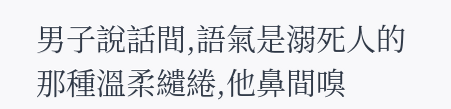男子說話間,語氣是溺死人的那種溫柔繾綣,他鼻間嗅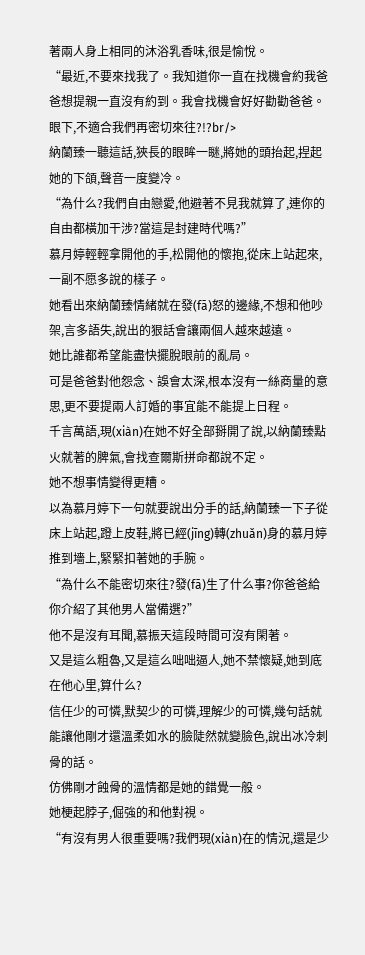著兩人身上相同的沐浴乳香味,很是愉悅。
“最近,不要來找我了。我知道你一直在找機會約我爸爸想提親一直沒有約到。我會找機會好好勸勸爸爸。眼下,不適合我們再密切來往?!?br/>
納蘭臻一聽這話,狹長的眼眸一瞇,將她的頭抬起,捏起她的下頜,聲音一度變冷。
“為什么?我們自由戀愛,他避著不見我就算了,連你的自由都橫加干涉?當這是封建時代嗎?”
慕月婷輕輕拿開他的手,松開他的懷抱,從床上站起來,一副不愿多說的樣子。
她看出來納蘭臻情緒就在發(fā)怒的邊緣,不想和他吵架,言多語失,說出的狠話會讓兩個人越來越遠。
她比誰都希望能盡快擺脫眼前的亂局。
可是爸爸對他怨念、誤會太深,根本沒有一絲商量的意思,更不要提兩人訂婚的事宜能不能提上日程。
千言萬語,現(xiàn)在她不好全部掰開了說,以納蘭臻點火就著的脾氣,會找查爾斯拼命都說不定。
她不想事情變得更糟。
以為慕月婷下一句就要說出分手的話,納蘭臻一下子從床上站起,蹬上皮鞋,將已經(jīng)轉(zhuǎn)身的慕月婷推到墻上,緊緊扣著她的手腕。
“為什么不能密切來往?發(fā)生了什么事?你爸爸給你介紹了其他男人當備選?”
他不是沒有耳聞,慕振天這段時間可沒有閑著。
又是這么粗魯,又是這么咄咄逼人,她不禁懷疑,她到底在他心里,算什么?
信任少的可憐,默契少的可憐,理解少的可憐,幾句話就能讓他剛才還溫柔如水的臉陡然就變臉色,說出冰冷刺骨的話。
仿佛剛才蝕骨的溫情都是她的錯覺一般。
她梗起脖子,倔強的和他對視。
“有沒有男人很重要嗎?我們現(xiàn)在的情況,還是少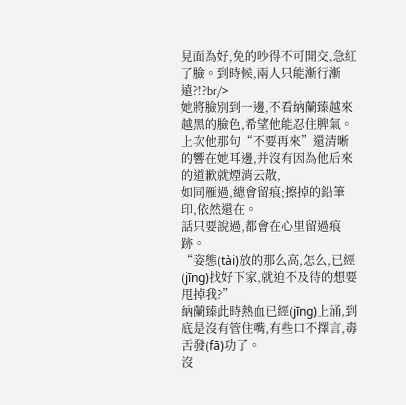見面為好,免的吵得不可開交,急紅了臉。到時候,兩人只能漸行漸遠?!?br/>
她將臉別到一邊,不看納蘭臻越來越黑的臉色,希望他能忍住脾氣。
上次他那句“不要再來”還清晰的響在她耳邊,并沒有因為他后來的道歉就煙消云散,
如同雁過,總會留痕;擦掉的鉛筆印,依然還在。
話只要說過,都會在心里留過痕跡。
“姿態(tài)放的那么高,怎么,已經(jīng)找好下家,就迫不及待的想要甩掉我?”
納蘭臻此時熱血已經(jīng)上涌,到底是沒有管住嘴,有些口不擇言,毒舌發(fā)功了。
沒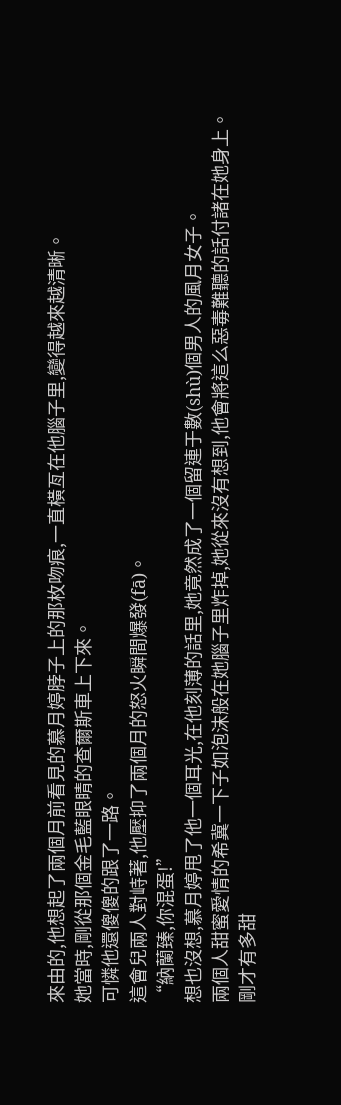來由的,他想起了兩個月前看見的慕月婷脖子上的那枚吻痕,一直橫亙在他腦子里,變得越來越清晰。
她當時,剛從那個金毛藍眼睛的查爾斯車上下來。
可憐他還傻傻的跟了一路。
這會兒兩人對峙著,他壓抑了兩個月的怒火瞬間爆發(fā)。
“納蘭臻,你混蛋!”
想也沒想,慕月婷甩了他一個耳光,在他刻薄的話里,她竟然成了一個留連于數(shù)個男人的風月女子。
兩個人甜蜜愛情的希冀一下子如泡沫般在她腦子里炸掉,她從來沒有想到,他會將這么惡毒難聽的話付諸在她身上。
剛才有多甜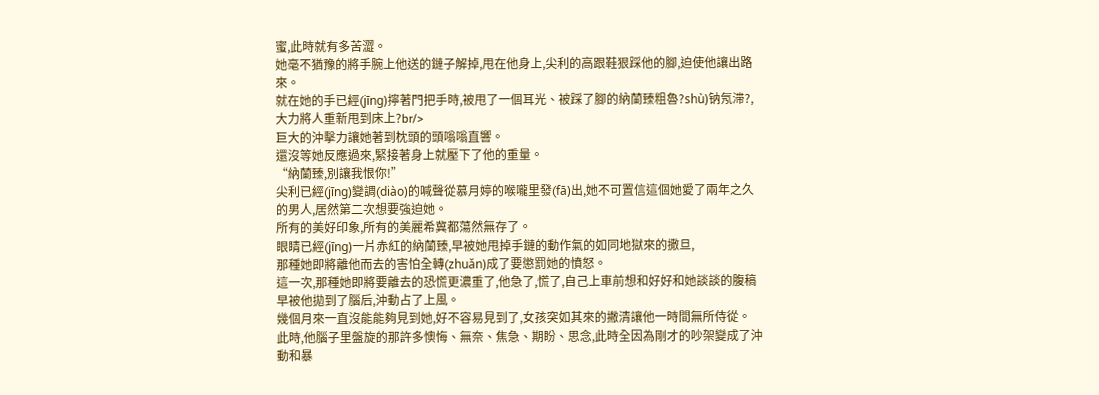蜜,此時就有多苦澀。
她毫不猶豫的將手腕上他送的鏈子解掉,甩在他身上,尖利的高跟鞋狠踩他的腳,迫使他讓出路來。
就在她的手已經(jīng)擰著門把手時,被甩了一個耳光、被踩了腳的納蘭臻粗魯?shù)钠氖滞?,大力將人重新甩到床上?br/>
巨大的沖擊力讓她著到枕頭的頭嗡嗡直響。
還沒等她反應過來,緊接著身上就壓下了他的重量。
“納蘭臻,別讓我恨你!”
尖利已經(jīng)變調(diào)的喊聲從慕月婷的喉嚨里發(fā)出,她不可置信這個她愛了兩年之久的男人,居然第二次想要強迫她。
所有的美好印象,所有的美麗希冀都蕩然無存了。
眼睛已經(jīng)一片赤紅的納蘭臻,早被她甩掉手鏈的動作氣的如同地獄來的撒旦,
那種她即將離他而去的害怕全轉(zhuǎn)成了要懲罰她的憤怒。
這一次,那種她即將要離去的恐慌更濃重了,他急了,慌了,自己上車前想和好好和她談談的腹稿早被他拋到了腦后,沖動占了上風。
幾個月來一直沒能能夠見到她,好不容易見到了,女孩突如其來的撇清讓他一時間無所侍從。
此時,他腦子里盤旋的那許多懊悔、無奈、焦急、期盼、思念,此時全因為剛才的吵架變成了沖動和暴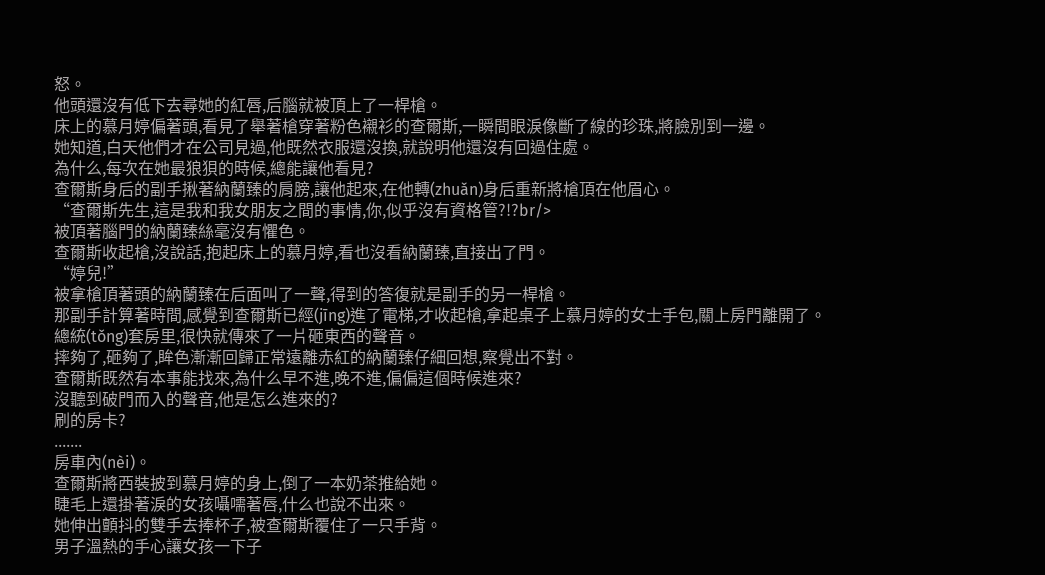怒。
他頭還沒有低下去尋她的紅唇,后腦就被頂上了一桿槍。
床上的慕月婷偏著頭,看見了舉著槍穿著粉色襯衫的查爾斯,一瞬間眼淚像斷了線的珍珠,將臉別到一邊。
她知道,白天他們才在公司見過,他既然衣服還沒換,就說明他還沒有回過住處。
為什么,每次在她最狼狽的時候,總能讓他看見?
查爾斯身后的副手揪著納蘭臻的肩膀,讓他起來,在他轉(zhuǎn)身后重新將槍頂在他眉心。
“查爾斯先生,這是我和我女朋友之間的事情,你,似乎沒有資格管?!?br/>
被頂著腦門的納蘭臻絲毫沒有懼色。
查爾斯收起槍,沒說話,抱起床上的慕月婷,看也沒看納蘭臻,直接出了門。
“婷兒!”
被拿槍頂著頭的納蘭臻在后面叫了一聲,得到的答復就是副手的另一桿槍。
那副手計算著時間,感覺到查爾斯已經(jīng)進了電梯,才收起槍,拿起桌子上慕月婷的女士手包,關上房門離開了。
總統(tǒng)套房里,很快就傳來了一片砸東西的聲音。
摔夠了,砸夠了,眸色漸漸回歸正常遠離赤紅的納蘭臻仔細回想,察覺出不對。
查爾斯既然有本事能找來,為什么早不進,晚不進,偏偏這個時候進來?
沒聽到破門而入的聲音,他是怎么進來的?
刷的房卡?
.......
房車內(nèi)。
查爾斯將西裝披到慕月婷的身上,倒了一本奶茶推給她。
睫毛上還掛著淚的女孩囁嚅著唇,什么也說不出來。
她伸出顫抖的雙手去捧杯子,被查爾斯覆住了一只手背。
男子溫熱的手心讓女孩一下子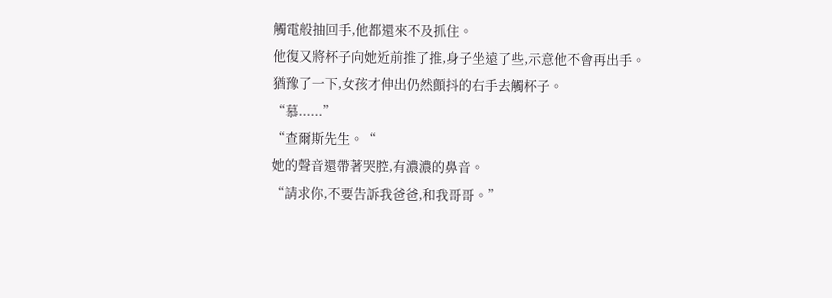觸電般抽回手,他都還來不及抓住。
他復又將杯子向她近前推了推,身子坐遠了些,示意他不會再出手。
猶豫了一下,女孩才伸出仍然顫抖的右手去觸杯子。
“慕......”
“查爾斯先生。“
她的聲音還帶著哭腔,有濃濃的鼻音。
“請求你,不要告訴我爸爸,和我哥哥。”